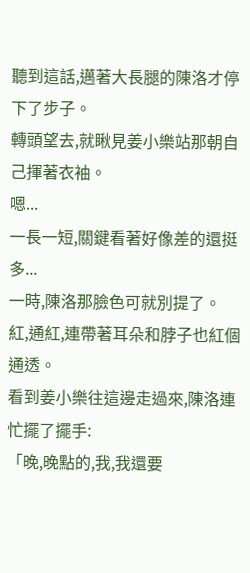聽到這話,邁著大長腿的陳洛才停下了步子。
轉頭望去,就瞅見姜小樂站那朝自己揮著衣袖。
嗯...
一長一短,關鍵看著好像差的還挺多...
一時,陳洛那臉色可就別提了。
紅,通紅,連帶著耳朵和脖子也紅個通透。
看到姜小樂往這邊走過來,陳洛連忙擺了擺手:
「晚,晚點的,我,我還要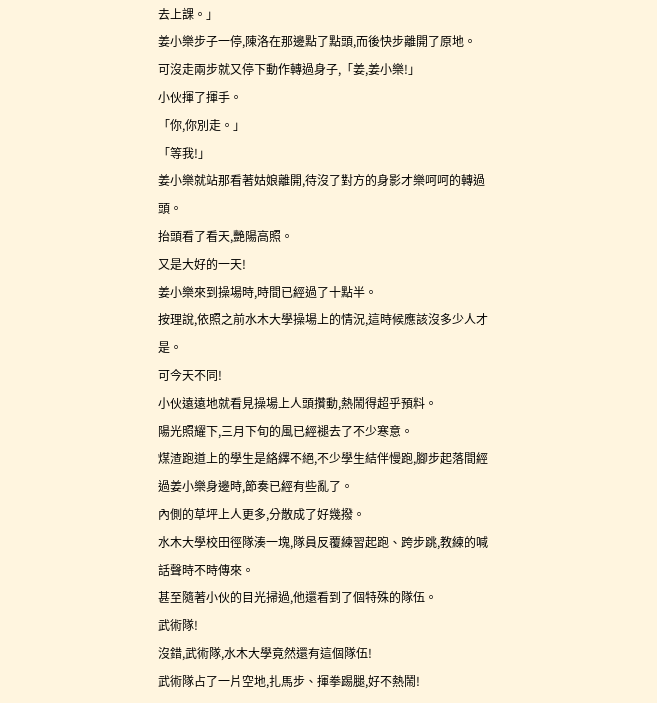去上課。」
姜小樂步子一停,陳洛在那邊點了點頭,而後快步離開了原地。
可沒走兩步就又停下動作轉過身子,「姜,姜小樂!」
小伙揮了揮手。
「你,你別走。」
「等我!」
姜小樂就站那看著姑娘離開,待沒了對方的身影才樂呵呵的轉過頭。
抬頭看了看天,艷陽高照。
又是大好的一天!
姜小樂來到操場時,時間已經過了十點半。
按理說,依照之前水木大學操場上的情況,這時候應該沒多少人才是。
可今天不同!
小伙遠遠地就看見操場上人頭攢動,熱鬧得超乎預料。
陽光照耀下,三月下旬的風已經褪去了不少寒意。
煤渣跑道上的學生是絡繹不絕,不少學生結伴慢跑,腳步起落間經過姜小樂身邊時,節奏已經有些亂了。
內側的草坪上人更多,分散成了好幾撥。
水木大學校田徑隊湊一塊,隊員反覆練習起跑、跨步跳,教練的喊話聲時不時傳來。
甚至隨著小伙的目光掃過,他還看到了個特殊的隊伍。
武術隊!
沒錯,武術隊,水木大學竟然還有這個隊伍!
武術隊占了一片空地,扎馬步、揮拳踢腿,好不熱鬧!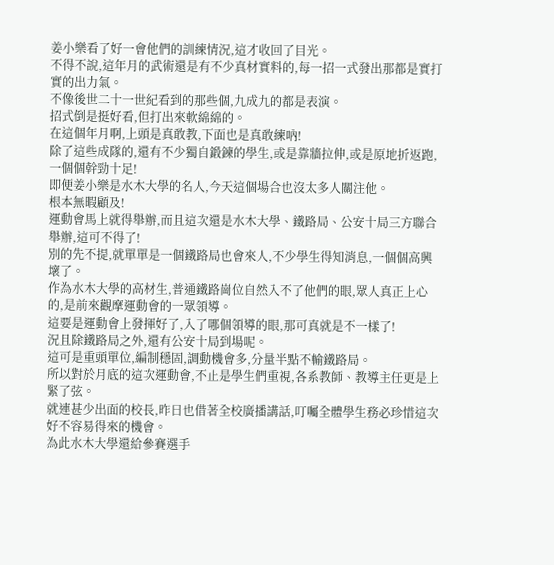姜小樂看了好一會他們的訓練情況,這才收回了目光。
不得不說,這年月的武術還是有不少真材實料的,每一招一式發出那都是實打實的出力氣。
不像後世二十一世紀看到的那些個,九成九的都是表演。
招式倒是挺好看,但打出來軟綿綿的。
在這個年月啊,上頭是真敢教,下面也是真敢練吶!
除了這些成隊的,還有不少獨自鍛鍊的學生,或是靠牆拉伸,或是原地折返跑,一個個幹勁十足!
即便姜小樂是水木大學的名人,今天這個場合也沒太多人關注他。
根本無暇顧及!
運動會馬上就得舉辦,而且這次還是水木大學、鐵路局、公安十局三方聯合舉辦,這可不得了!
別的先不提,就單單是一個鐵路局也會來人,不少學生得知消息,一個個高興壞了。
作為水木大學的高材生,普通鐵路崗位自然入不了他們的眼,眾人真正上心的,是前來觀摩運動會的一眾領導。
這要是運動會上發揮好了,入了哪個領導的眼,那可真就是不一樣了!
況且除鐵路局之外,還有公安十局到場呢。
這可是重頭單位,編制穩固,調動機會多,分量半點不輸鐵路局。
所以對於月底的這次運動會,不止是學生們重視,各系教師、教導主任更是上緊了弦。
就連甚少出面的校長,昨日也借著全校廣播講話,叮囑全體學生務必珍惜這次好不容易得來的機會。
為此水木大學還給參賽選手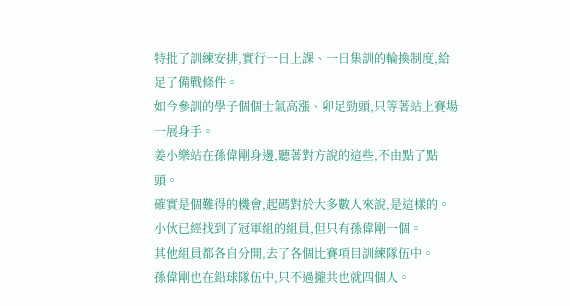特批了訓練安排,實行一日上課、一日集訓的輪換制度,給足了備戰條件。
如今參訓的學子個個士氣高漲、卯足勁頭,只等著站上賽場一展身手。
姜小樂站在孫偉剛身邊,聽著對方說的這些,不由點了點頭。
確實是個難得的機會,起碼對於大多數人來說,是這樣的。
小伙已經找到了冠軍組的組員,但只有孫偉剛一個。
其他組員都各自分開,去了各個比賽項目訓練隊伍中。
孫偉剛也在鉛球隊伍中,只不過攏共也就四個人。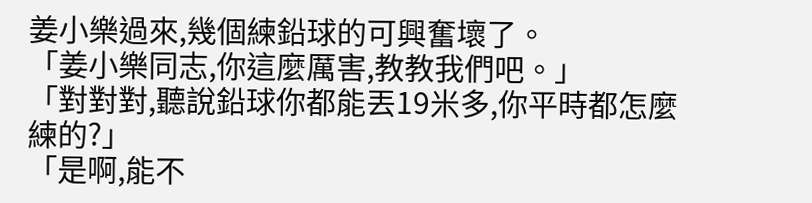姜小樂過來,幾個練鉛球的可興奮壞了。
「姜小樂同志,你這麼厲害,教教我們吧。」
「對對對,聽說鉛球你都能丟19米多,你平時都怎麼練的?」
「是啊,能不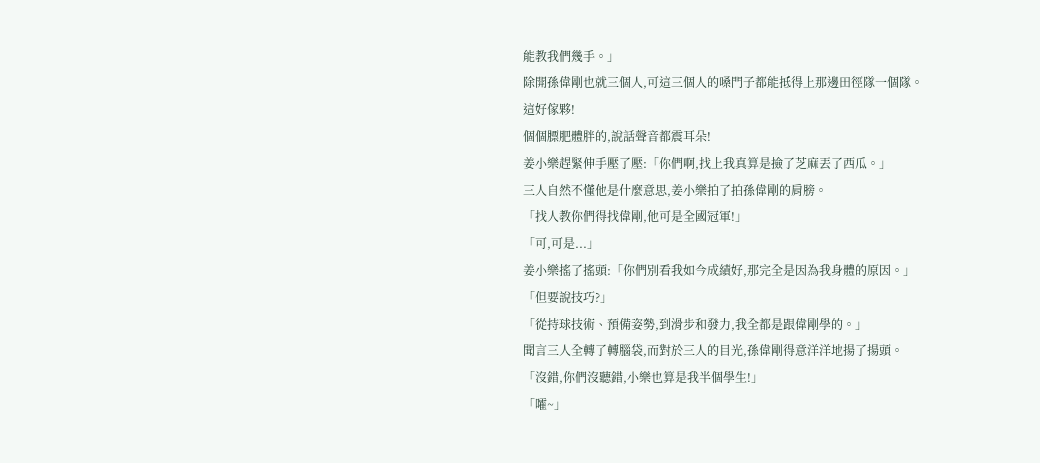能教我們幾手。」
除開孫偉剛也就三個人,可這三個人的嗓門子都能抵得上那邊田徑隊一個隊。
這好傢夥!
個個膘肥體胖的,說話聲音都震耳朵!
姜小樂趕緊伸手壓了壓:「你們啊,找上我真算是撿了芝麻丟了西瓜。」
三人自然不懂他是什麼意思,姜小樂拍了拍孫偉剛的肩膀。
「找人教你們得找偉剛,他可是全國冠軍!」
「可,可是...」
姜小樂搖了搖頭:「你們別看我如今成績好,那完全是因為我身體的原因。」
「但要說技巧?」
「從持球技術、預備姿勢,到滑步和發力,我全都是跟偉剛學的。」
聞言三人全轉了轉腦袋,而對於三人的目光,孫偉剛得意洋洋地揚了揚頭。
「沒錯,你們沒聽錯,小樂也算是我半個學生!」
「嚯~」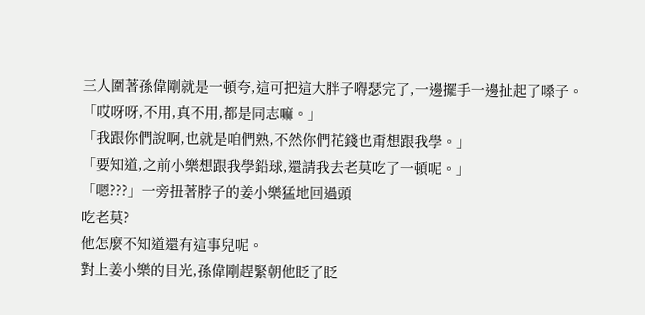三人圍著孫偉剛就是一頓夸,這可把這大胖子嘚瑟完了,一邊擺手一邊扯起了嗓子。
「哎呀呀,不用,真不用,都是同志嘛。」
「我跟你們說啊,也就是咱們熟,不然你們花錢也甭想跟我學。」
「要知道,之前小樂想跟我學鉛球,還請我去老莫吃了一頓呢。」
「嗯???」一旁扭著脖子的姜小樂猛地回過頭
吃老莫?
他怎麼不知道還有這事兒呢。
對上姜小樂的目光,孫偉剛趕緊朝他眨了眨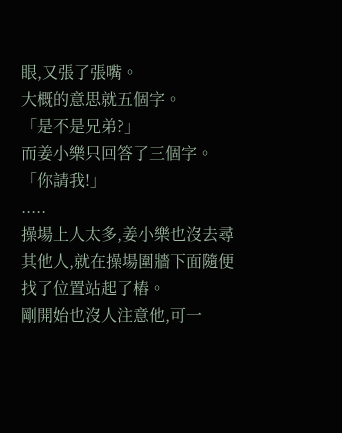眼,又張了張嘴。
大概的意思就五個字。
「是不是兄弟?」
而姜小樂只回答了三個字。
「你請我!」
.....
操場上人太多,姜小樂也沒去尋其他人,就在操場圍牆下面隨便找了位置站起了樁。
剛開始也沒人注意他,可一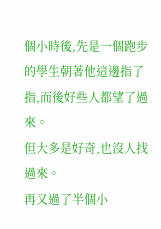個小時後,先是一個跑步的學生朝著他這邊指了指,而後好些人都望了過來。
但大多是好奇,也沒人找過來。
再又過了半個小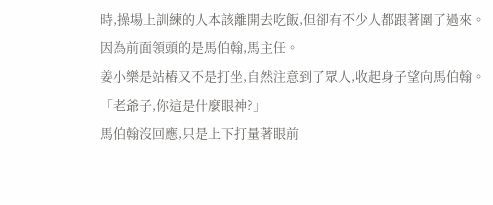時,操場上訓練的人本該離開去吃飯,但卻有不少人都跟著圍了過來。
因為前面領頭的是馬伯翰,馬主任。
姜小樂是站樁又不是打坐,自然注意到了眾人,收起身子望向馬伯翰。
「老爺子,你這是什麼眼神?」
馬伯翰沒回應,只是上下打量著眼前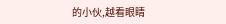的小伙,越看眼睛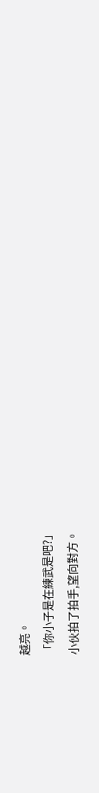越亮。
「你小子是在練武是吧?」
小伙拍了拍手,望向對方。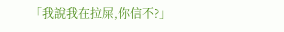「我說我在拉屎,你信不?」